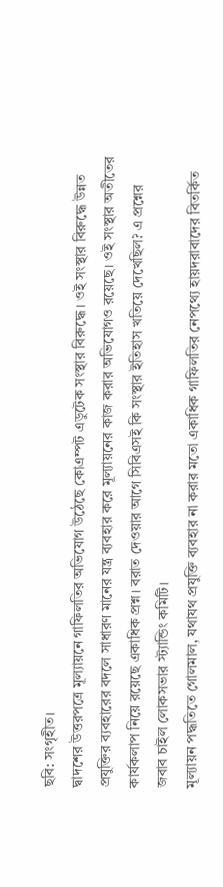ছবি: সংগৃহীত।
দ্বাদশের উত্তরপত্রে মূল্যায়নে গাফিলতির অভিযোগ উঠেছে কোএম্পট এডুটেক সংস্থার বিরুদ্ধে। ওই সংস্থার বিরুদ্ধে উন্নত প্রযুক্তির ব্যবহারের বদলে সাধারণ মানের যন্ত্র ব্যবহার করে মূল্যায়নের কাজ করার অভিযোগও রয়েছে। ওই সংস্থার অতীতের কার্যকলাপ নিয়ে রয়েছে একাধিক প্রশ্ন। বরাত দেওয়ার আগে সিবিএসই কি সংস্থার ইতিহাস খতিয়ে দেখেছিল? এ প্রশ্নের জবাব চাইল লোকসভার স্ট্যান্ডিং কমিটি।
মূল্যায়ন পদ্ধতিতে গোলমাল, যথাযথ প্রযুক্তি ব্যবহার না করার মতো একাধিক গাফিলতির নেপথ্যে হায়দরাবাদের বিতর্কিত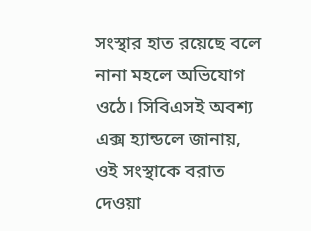সংস্থার হাত রয়েছে বলে নানা মহলে অভিযোগ ওঠে। সিবিএসই অবশ্য এক্স হ্যান্ডলে জানায়, ওই সংস্থাকে বরাত দেওয়া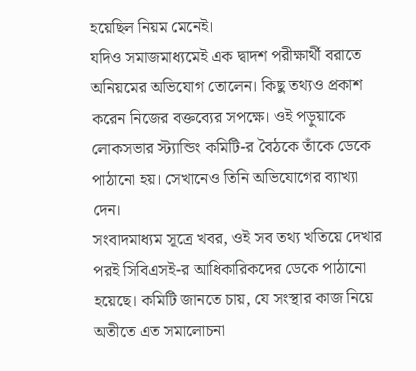হয়েছিল নিয়ম মেনেই।
যদিও সমাজমাধ্যমেই এক দ্বাদশ পরীক্ষার্থী বরাতে অনিয়মের অভিযোগ তোলেন। কিছু তথ্যও প্রকাশ করেন নিজের বক্তব্যের সপক্ষে। ওই পড়ুয়াকে লোকসভার স্ট্যান্ডিং কমিটি-র বৈঠকে তাঁকে ডেকে পাঠানো হয়। সেখানেও তিনি অভিযোগের ব্যাখ্যা দেন।
সংবাদমাধ্যম সূত্রে খবর, ওই সব তথ্য খতিয়ে দেখার পরই সিবিএসই-র আধিকারিকদের ডেকে পাঠানো হয়েছে। কমিটি জানতে চায়, যে সংস্থার কাজ নিয়ে অতীতে এত সমালোচনা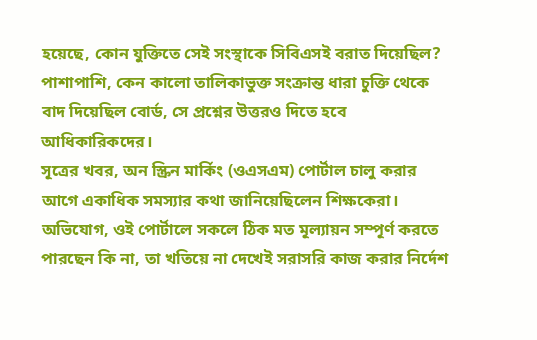হয়েছে, কোন যুক্তিতে সেই সংস্থাকে সিবিএসই বরাত দিয়েছিল? পাশাপাশি, কেন কালো তালিকাভুক্ত সংক্রান্ত ধারা চুক্তি থেকে বাদ দিয়েছিল বোর্ড, সে প্রশ্নের উত্তরও দিতে হবে আধিকারিকদের।
সূত্রের খবর, অন স্ক্রিন মার্কিং (ওএসএম) পোর্টাল চালু করার আগে একাধিক সমস্যার কথা জানিয়েছিলেন শিক্ষকেরা। অভিযোগ, ওই পোর্টালে সকলে ঠিক মত মূল্যায়ন সম্পূর্ণ করতে পারছেন কি না, তা খতিয়ে না দেখেই সরাসরি কাজ করার নির্দেশ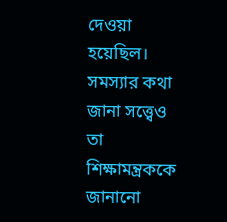দেওয়া হয়েছিল। সমস্যার কথা জানা সত্ত্বেও তা শিক্ষামন্ত্রককে জানানো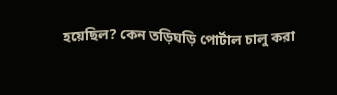হয়েছিল? কেন তড়িঘড়ি পোর্টাল চালু করা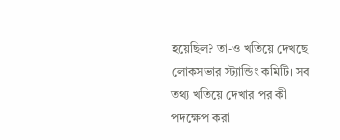হয়েছিল? তা-ও খতিয়ে দেখছে লোকসভার স্ট্যান্ডিং কমিটি। সব তথ্য খতিয়ে দেখার পর কী পদক্ষেপ করা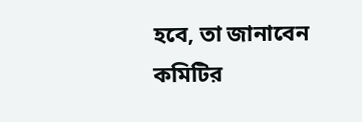হবে, তা জানাবেন কমিটির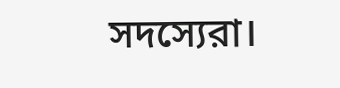সদস্যেরা।